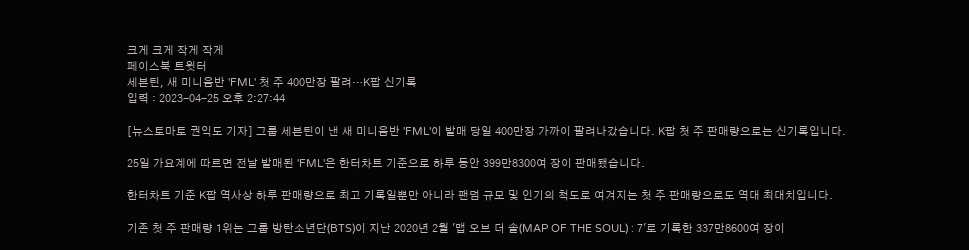크게 크게 작게 작게
페이스북 트윗터
세븐틴, 새 미니음반 'FML' 첫 주 400만장 팔려…K팝 신기록
입력 : 2023-04-25 오후 2:27:44

[뉴스토마토 권익도 기자] 그룹 세븐틴이 낸 새 미니음반 'FML'이 발매 당일 400만장 가까이 팔려나갔습니다. K팝 첫 주 판매량으로는 신기록입니다.

25일 가요계에 따르면 전날 발매된 'FML'은 한터차트 기준으로 하루 동안 399만8300여 장이 판매됐습니다.

한터차트 기준 K팝 역사상 하루 판매량으로 최고 기록일뿐만 아니라 팬덤 규모 및 인기의 척도로 여겨지는 첫 주 판매량으로도 역대 최대치입니다.

기존 첫 주 판매량 1위는 그룹 방탄소년단(BTS)이 지난 2020년 2월 '맵 오브 더 솔(MAP OF THE SOUL) : 7'로 기록한 337만8600여 장이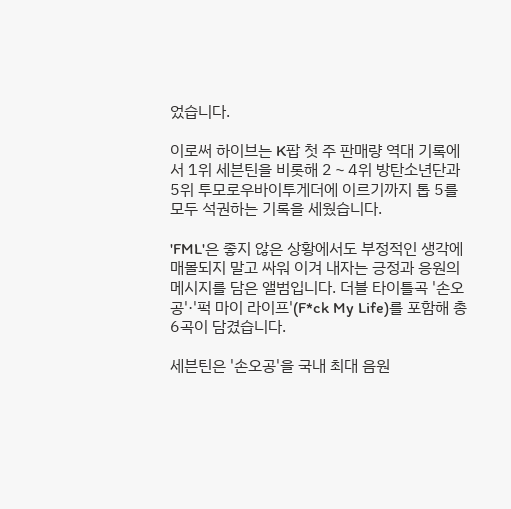었습니다.

이로써 하이브는 K팝 첫 주 판매량 역대 기록에서 1위 세븐틴을 비롯해 2∼4위 방탄소년단과 5위 투모로우바이투게더에 이르기까지 톱 5를 모두 석권하는 기록을 세웠습니다.

'FML'은 좋지 않은 상황에서도 부정적인 생각에 매몰되지 말고 싸워 이겨 내자는 긍정과 응원의 메시지를 담은 앨범입니다. 더블 타이틀곡 '손오공'·'퍽 마이 라이프'(F*ck My Life)를 포함해 총 6곡이 담겼습니다.

세븐틴은 '손오공'을 국내 최대 음원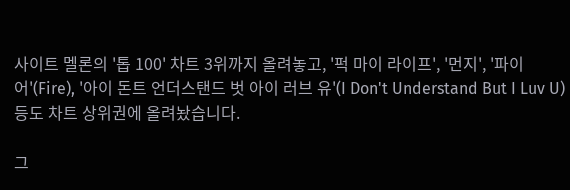사이트 멜론의 '톱 100' 차트 3위까지 올려놓고, '퍽 마이 라이프', '먼지', '파이어'(Fire), '아이 돈트 언더스탠드 벗 아이 러브 유'(I Don't Understand But I Luv U) 등도 차트 상위권에 올려놨습니다.

그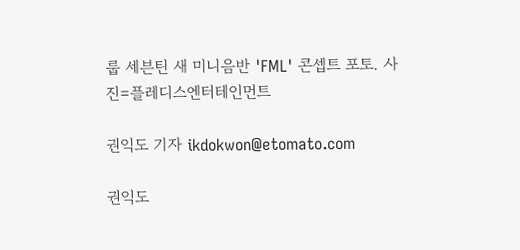룹 세븐틴 새 미니음반 'FML' 콘셉트 포토. 사진=플레디스엔터테인먼트

권익도 기자 ikdokwon@etomato.com

권익도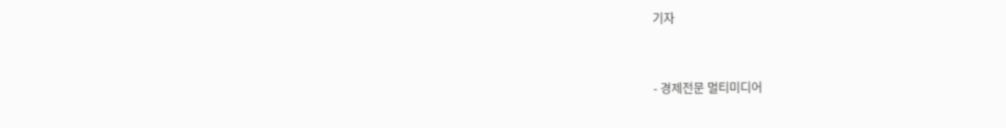기자


- 경제전문 멀티미디어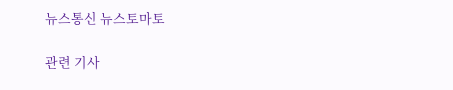뉴스통신 뉴스토마토

관련 기사